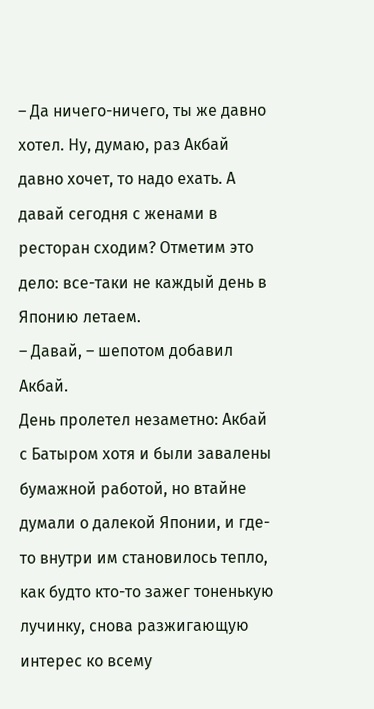– Да ничего-ничего, ты же давно хотел. Ну, думаю, раз Акбай давно хочет, то надо ехать. А давай сегодня с женами в ресторан сходим? Отметим это дело: все-таки не каждый день в Японию летаем.
– Давай, – шепотом добавил Акбай.
День пролетел незаметно: Акбай с Батыром хотя и были завалены бумажной работой, но втайне думали о далекой Японии, и где-то внутри им становилось тепло, как будто кто-то зажег тоненькую лучинку, снова разжигающую интерес ко всему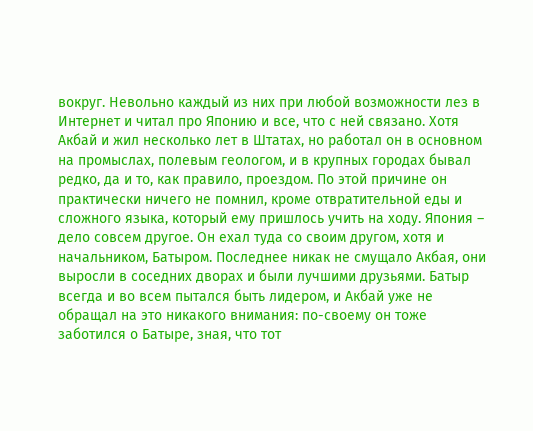вокруг. Невольно каждый из них при любой возможности лез в Интернет и читал про Японию и все, что с ней связано. Хотя Акбай и жил несколько лет в Штатах, но работал он в основном на промыслах, полевым геологом, и в крупных городах бывал редко, да и то, как правило, проездом. По этой причине он практически ничего не помнил, кроме отвратительной еды и сложного языка, который ему пришлось учить на ходу. Япония – дело совсем другое. Он ехал туда со своим другом, хотя и начальником, Батыром. Последнее никак не смущало Акбая, они выросли в соседних дворах и были лучшими друзьями. Батыр всегда и во всем пытался быть лидером, и Акбай уже не обращал на это никакого внимания: по-своему он тоже заботился о Батыре, зная, что тот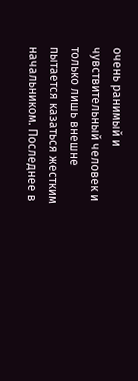очень ранимый и чувствительный человек и только лишь внешне пытается казаться жестким начальником. Последнее в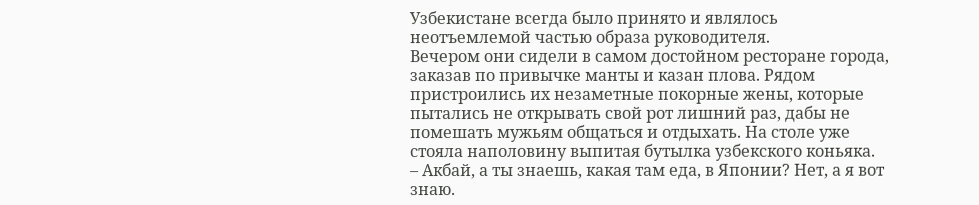Узбекистане всегда было принято и являлось неотъемлемой частью образа руководителя.
Вечером они сидели в самом достойном ресторане города, заказав по привычке манты и казан плова. Рядом пристроились их незаметные покорные жены, которые пытались не открывать свой рот лишний раз, дабы не помешать мужьям общаться и отдыхать. На столе уже стояла наполовину выпитая бутылка узбекского коньяка.
– Акбай, а ты знаешь, какая там еда, в Японии? Нет, а я вот знаю.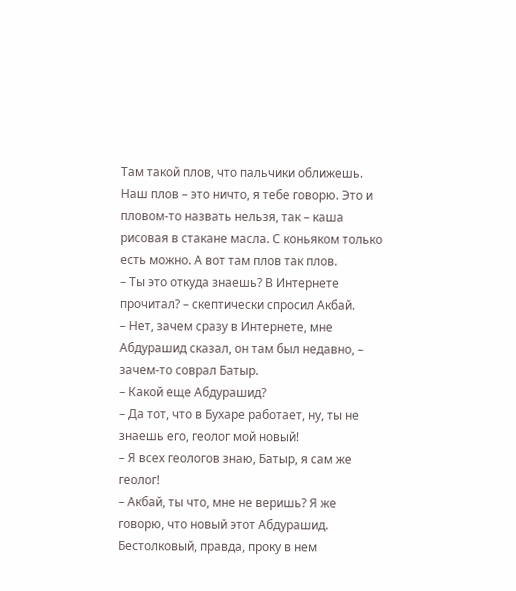Там такой плов, что пальчики оближешь. Наш плов – это ничто, я тебе говорю. Это и пловом-то назвать нельзя, так – каша рисовая в стакане масла. С коньяком только есть можно. А вот там плов так плов.
– Ты это откуда знаешь? В Интернете прочитал? – скептически спросил Акбай.
– Нет, зачем сразу в Интернете, мне Абдурашид сказал, он там был недавно, – зачем-то соврал Батыр.
– Какой еще Абдурашид?
– Да тот, что в Бухаре работает, ну, ты не знаешь его, геолог мой новый!
– Я всех геологов знаю, Батыр, я сам же геолог!
– Акбай, ты что, мне не веришь? Я же говорю, что новый этот Абдурашид. Бестолковый, правда, проку в нем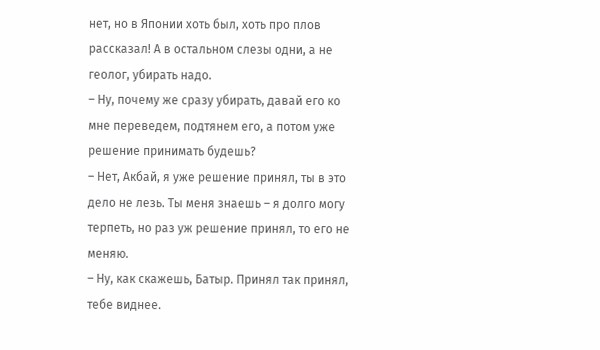нет, но в Японии хоть был, хоть про плов рассказал! А в остальном слезы одни, а не геолог, убирать надо.
– Ну, почему же сразу убирать, давай его ко мне переведем, подтянем его, а потом уже решение принимать будешь?
– Нет, Акбай, я уже решение принял, ты в это дело не лезь. Ты меня знаешь – я долго могу терпеть, но раз уж решение принял, то его не меняю.
– Ну, как скажешь, Батыр. Принял так принял, тебе виднее.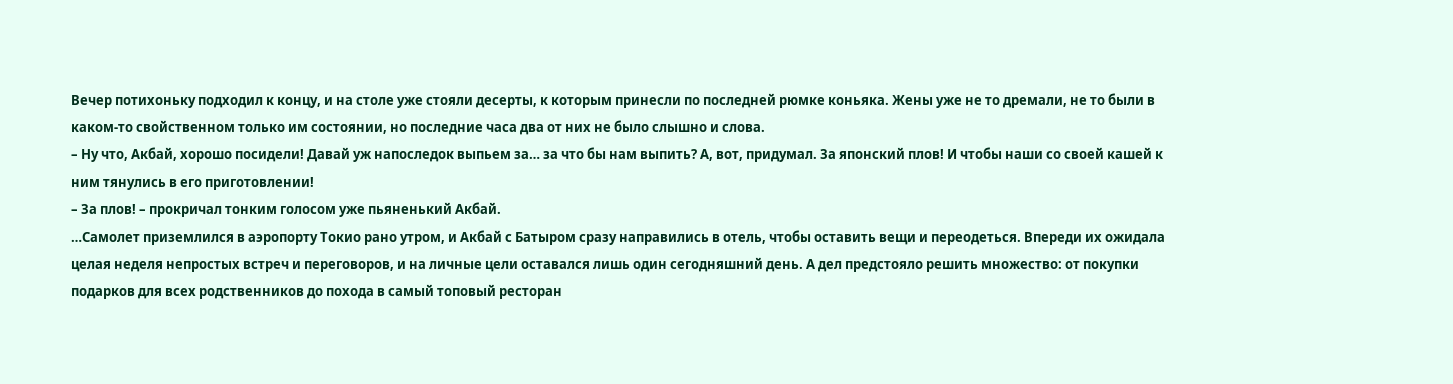Вечер потихоньку подходил к концу, и на столе уже стояли десерты, к которым принесли по последней рюмке коньяка. Жены уже не то дремали, не то были в каком-то свойственном только им состоянии, но последние часа два от них не было слышно и слова.
– Ну что, Акбай, хорошо посидели! Давай уж напоследок выпьем за… за что бы нам выпить? А, вот, придумал. За японский плов! И чтобы наши со своей кашей к ним тянулись в его приготовлении!
– За плов! – прокричал тонким голосом уже пьяненький Акбай.
…Самолет приземлился в аэропорту Токио рано утром, и Акбай с Батыром сразу направились в отель, чтобы оставить вещи и переодеться. Впереди их ожидала целая неделя непростых встреч и переговоров, и на личные цели оставался лишь один сегодняшний день. А дел предстояло решить множество: от покупки подарков для всех родственников до похода в самый топовый ресторан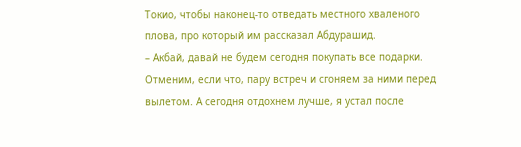Токио, чтобы наконец-то отведать местного хваленого плова, про который им рассказал Абдурашид.
– Акбай, давай не будем сегодня покупать все подарки. Отменим, если что, пару встреч и сгоняем за ними перед вылетом. А сегодня отдохнем лучше, я устал после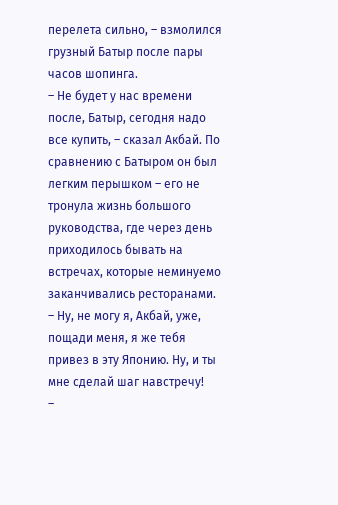перелета сильно, – взмолился грузный Батыр после пары часов шопинга.
– Не будет у нас времени после, Батыр, сегодня надо все купить, – сказал Акбай. По сравнению с Батыром он был легким перышком – его не тронула жизнь большого руководства, где через день приходилось бывать на встречах, которые неминуемо заканчивались ресторанами.
– Ну, не могу я, Акбай, уже, пощади меня, я же тебя привез в эту Японию. Ну, и ты мне сделай шаг навстречу!
–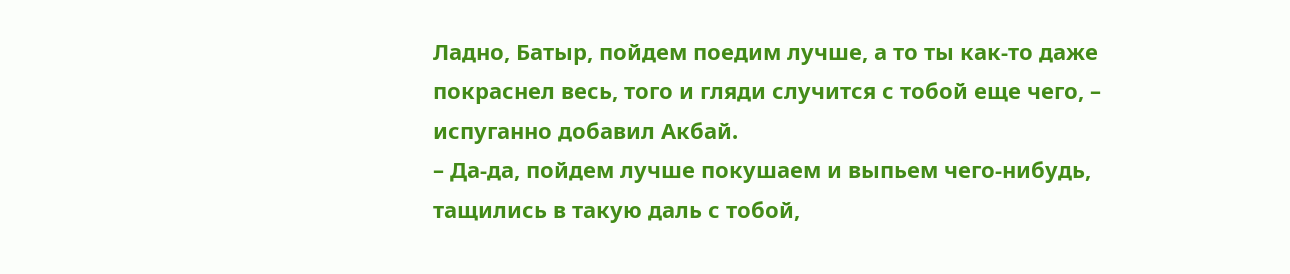Ладно, Батыр, пойдем поедим лучше, а то ты как-то даже покраснел весь, того и гляди случится с тобой еще чего, – испуганно добавил Акбай.
– Да-да, пойдем лучше покушаем и выпьем чего-нибудь, тащились в такую даль с тобой,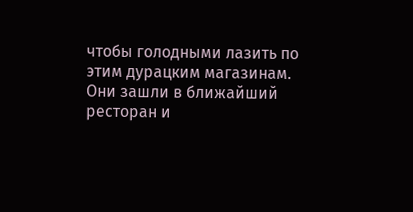чтобы голодными лазить по этим дурацким магазинам.
Они зашли в ближайший ресторан и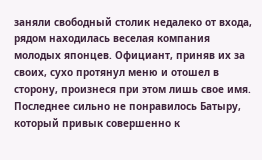заняли свободный столик недалеко от входа, рядом находилась веселая компания молодых японцев. Официант, приняв их за своих, сухо протянул меню и отошел в сторону, произнеся при этом лишь свое имя. Последнее сильно не понравилось Батыру, который привык совершенно к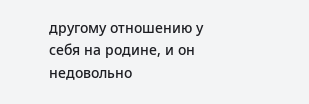другому отношению у себя на родине, и он недовольно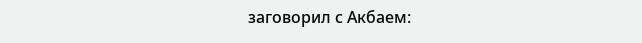заговорил с Акбаем: